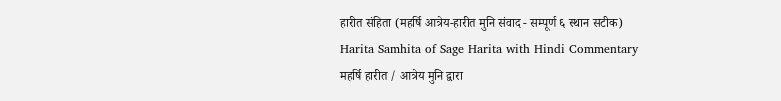हारीत संहिता (महर्षि आत्रेय-हारीत मुनि संवाद - सम्पूर्ण ६ स्थान सटीक)
Harita Samhita of Sage Harita with Hindi Commentary
महर्षि हारीत / आत्रेय मुनि द्वारा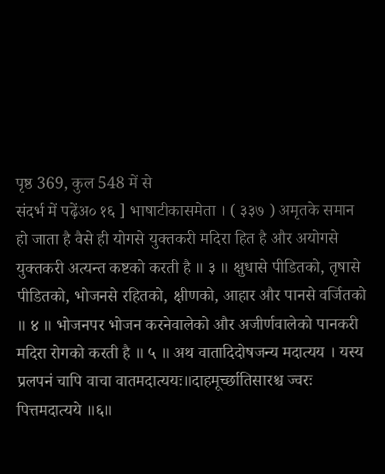पृष्ठ 369, कुल 548 में से
संदर्भ में पढ़ेंअ० १६ ] भाषाटीकासमेता । ( ३३७ ) अमृतके समान हो जाता है वैसे ही योगसे युक्तकरी मदिरा हित है और अयोगसे युक्तकरी अत्यन्त कष्टको करती है ॥ ३ ॥ क्षुधासे पीडितको, तृषासे पीडितको, भोजनसे रहितको, क्षीणको, आहार और पानसे वर्जितको ॥ ४ ॥ भोजनपर भोजन करनेवालेको और अजीर्णवालेको पानकरी मदिरा रोगको करती है ॥ ५ ॥ अथ वातादिदोषजन्य मदात्यय । यस्य प्रलपनं चापि वाचा वातमदात्ययः॥दाहमूर्च्छातिसारश्च ज्वरः पित्तमदात्यये ॥६॥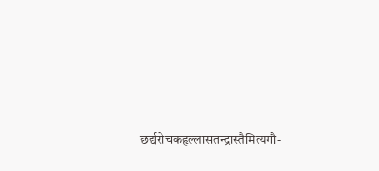छर्द्यरोचकहृल्लासतन्द्रास्तैमित्यगौ-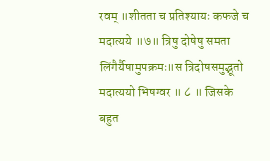रवम् ॥शीतता च प्रतिश्यायः कफजे च मदात्यये ॥७॥ त्रिषु दोषेषु समता लिंगैर्यैषामुपक्रमः॥स त्रिदोषसमुद्भूतो मदात्ययो भिषग्वर ॥ ८ ॥ जिसके बहुत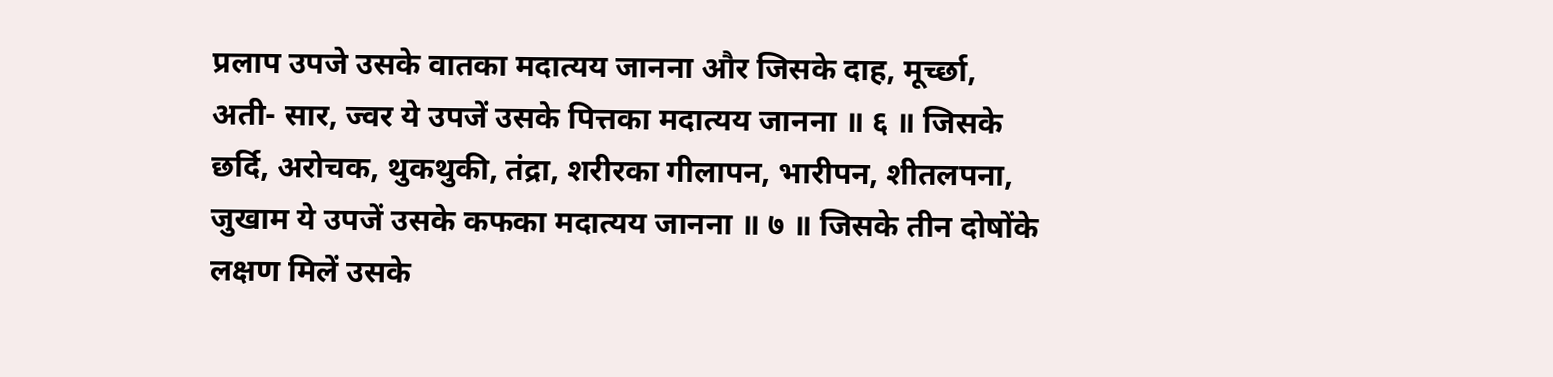प्रलाप उपजे उसके वातका मदात्यय जानना और जिसके दाह, मूर्च्छा, अती- सार, ज्वर ये उपजें उसके पित्तका मदात्यय जानना ॥ ६ ॥ जिसके छर्दि, अरोचक, थुकथुकी, तंद्रा, शरीरका गीलापन, भारीपन, शीतलपना, जुखाम ये उपजें उसके कफका मदात्यय जानना ॥ ७ ॥ जिसके तीन दोषोंके लक्षण मिलें उसके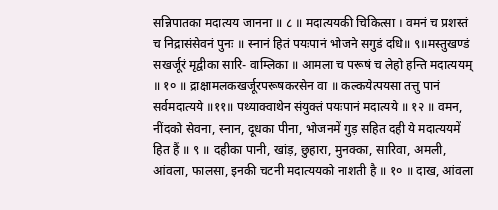सन्निपातका मदात्यय जानना ॥ ८ ॥ मदात्ययकी चिकित्सा । वमनं च प्रशस्तं च निद्रासंसेवनं पुनः ॥ स्नानं हितं पयःपानं भोजने सगुडं दधि॥ ९॥मस्तुखण्डं सखर्जूरं मृद्वीका सारि- वाम्लिका ॥ आमला च परूषं च लेहो हन्ति मदात्ययम् ॥ १० ॥ द्राक्षामलकखर्जूरपरूषकरसेन वा ॥ कल्कयेत्पयसा तत्तु पानं सर्वमदात्यये ॥११॥ पथ्याक्वाथेन संयुक्तं पयःपानं मदात्यये ॥ १२ ॥ वमन, नींदको सेवना, स्नान, दूधका पीना, भोजनमें गुड़ सहित दही ये मदात्ययमें हित हैं ॥ ९ ॥ दहीका पानी, खांड़, छुहारा, मुनक्का, सारिवा, अमली, आंवला, फालसा, इनकी चटनी मदात्ययको नाशती है ॥ १० ॥ दाख, आंवला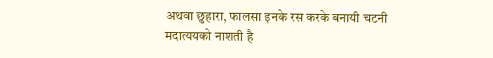अथवा छुहारा, फालसा इनके रस करके बनायी चटनी मदात्ययको नाशती है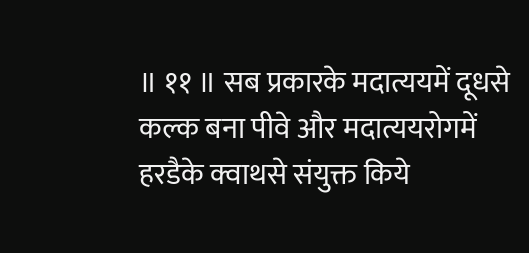॥ ११ ॥ सब प्रकारके मदात्ययमें दूधसे कल्क बना पीवे और मदात्ययरोगमें हरडैके क्वाथसे संयुक्त किये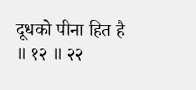दूधको पीना हित है ॥ १२ ॥ २२